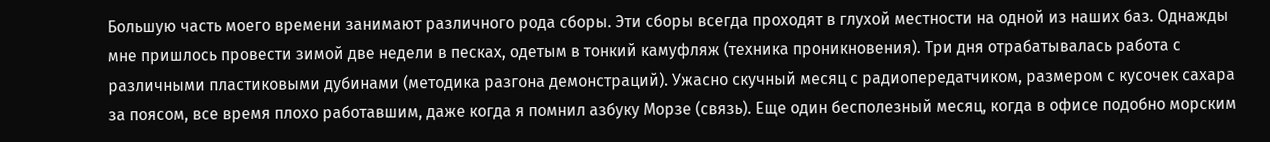Большую часть моего времени занимают различного рода сборы. Эти сборы всегда проходят в глухой местности на одной из наших баз. Однажды мне пришлось провести зимой две недели в песках, одетым в тонкий камуфляж (техника проникновения). Три дня отрабатывалась работа с различными пластиковыми дубинами (методика разгона демонстраций). Ужасно скучный месяц с радиопередатчиком, размером с кусочек сахара за поясом, все время плохо работавшим, даже когда я помнил азбуку Морзе (связь). Еще один бесполезный месяц, когда в офисе подобно морским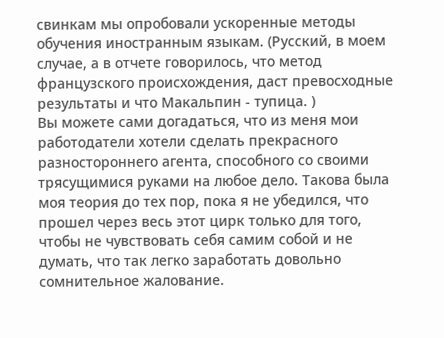свинкам мы опробовали ускоренные методы обучения иностранным языкам. (Русский, в моем случае, а в отчете говорилось, что метод французского происхождения, даст превосходные результаты и что Макальпин - тупица. )
Вы можете сами догадаться, что из меня мои работодатели хотели сделать прекрасного разностороннего агента, способного со своими трясущимися руками на любое дело. Такова была моя теория до тех пор, пока я не убедился, что прошел через весь этот цирк только для того, чтобы не чувствовать себя самим собой и не думать, что так легко заработать довольно сомнительное жалование.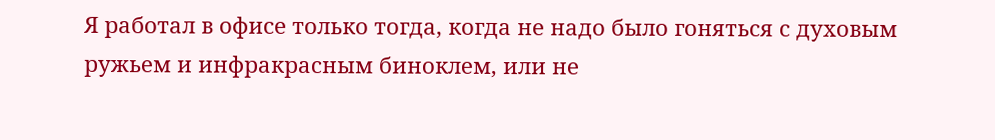Я работал в офисе только тогда, когда не надо было гоняться с духовым ружьем и инфракрасным биноклем, или не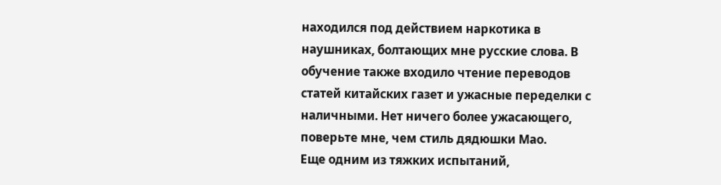находился под действием наркотика в наушниках, болтающих мне русские слова. В обучение также входило чтение переводов статей китайских газет и ужасные переделки с наличными. Нет ничего более ужасающего, поверьте мне, чем стиль дядюшки Мао.
Еще одним из тяжких испытаний,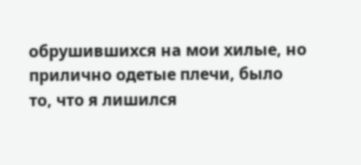обрушившихся на мои хилые, но прилично одетые плечи, было то, что я лишился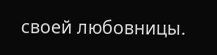своей любовницы.